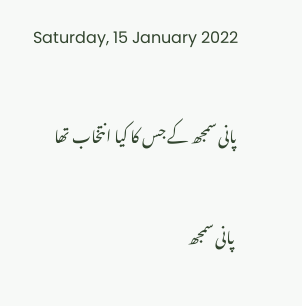Saturday, 15 January 2022

پانی سمجھ کے جس کا کیا انتخاب تھا

 پانی سمجھ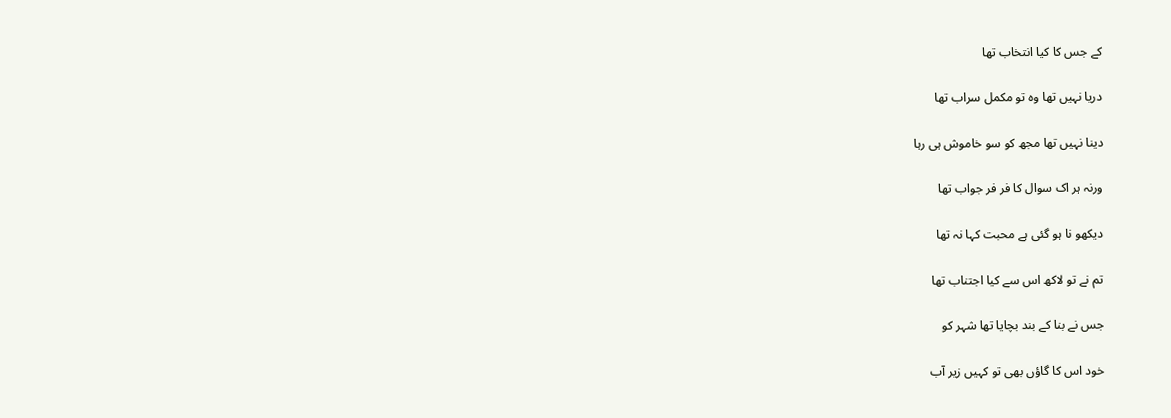کے جس کا کیا انتخاب تھا

دریا نہیں تھا وہ تو مکمل سراب تھا

دینا نہیں تھا مجھ کو سو خاموش ہی رہا

ورنہ ہر اک سوال کا فر فر جواب تھا

دیکھو نا ہو گئی ہے محبت کہا نہ تھا

تم نے تو لاکھ اس سے کیا اجتناب تھا

جس نے بنا کے بند بچایا تھا شہر کو

خود اس کا گاؤں بھی تو کہیں زیر آب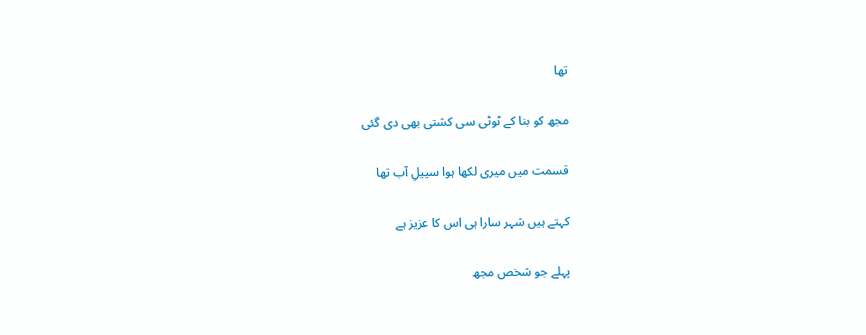تھا

مجھ کو بنا کے ٹوٹی سی کشتی بھی دی گئی

قسمت میں میری لکھا ہوا سییلِ آب تھا

کہتے ہیں شہر سارا ہی اس کا عزیز ہے

پہلے جو شخص مجھ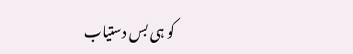کو ہی بس دستیاب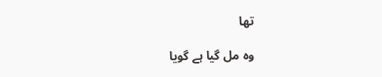تھا

وہ مل گیا ہے گویا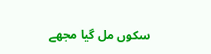سکوں مل گیا مجھے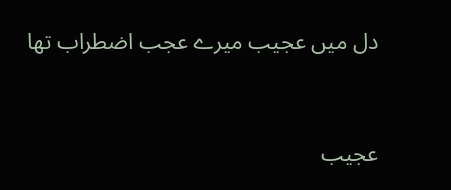دل میں عجیب میرے عجب اضطراب تھا


عجیب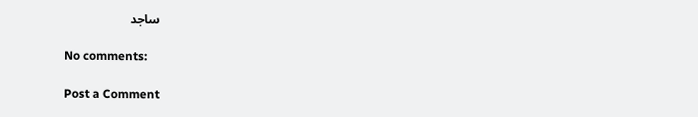ساجد

No comments:

Post a Comment